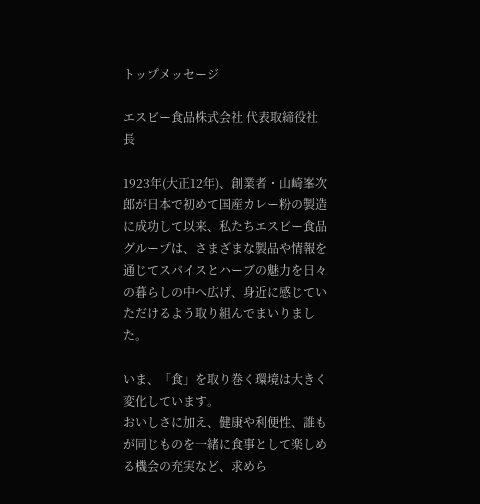トップメッセージ

エスビー食品株式会社 代表取締役社長

1923年(大正12年)、創業者・山崎峯次郎が日本で初めて国産カレー粉の製造に成功して以来、私たちエスビー食品グループは、さまざまな製品や情報を通じてスパイスとハーブの魅力を日々の暮らしの中へ広げ、身近に感じていただけるよう取り組んでまいりました。

いま、「食」を取り巻く環境は大きく変化しています。
おいしさに加え、健康や利便性、誰もが同じものを一緒に食事として楽しめる機会の充実など、求めら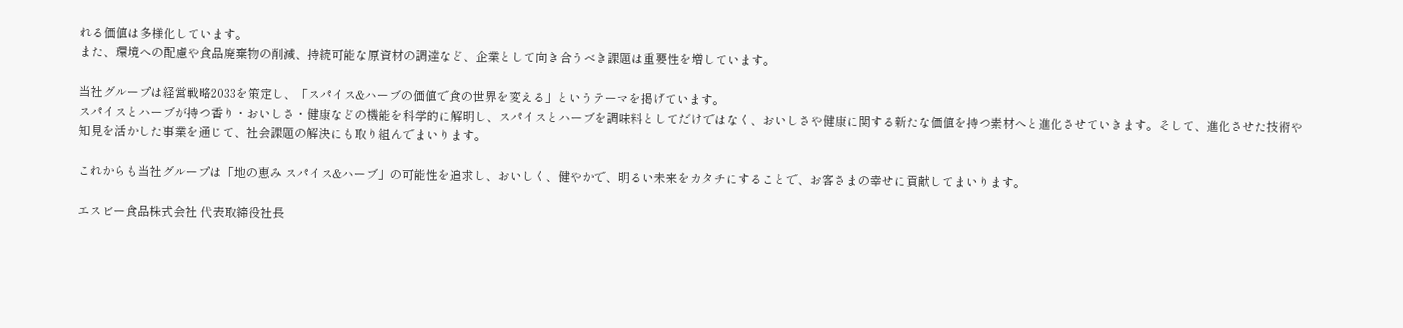れる価値は多様化しています。
また、環境への配慮や食品廃棄物の削減、持続可能な原資材の調達など、企業として向き合うべき課題は重要性を増しています。

当社グループは経営戦略2033を策定し、「スパイス&ハーブの価値で食の世界を変える」というテーマを掲げています。
スパイスとハーブが持つ香り・おいしさ・健康などの機能を科学的に解明し、スパイスとハーブを調味料としてだけではなく、おいしさや健康に関する新たな価値を持つ素材へと進化させていきます。そして、進化させた技術や知見を活かした事業を通じて、社会課題の解決にも取り組んでまいります。

これからも当社グループは「地の恵み スパイス&ハーブ」の可能性を追求し、おいしく、健やかで、明るい未来をカタチにすることで、お客さまの幸せに貢献してまいります。

エスビー食品株式会社 代表取締役社長